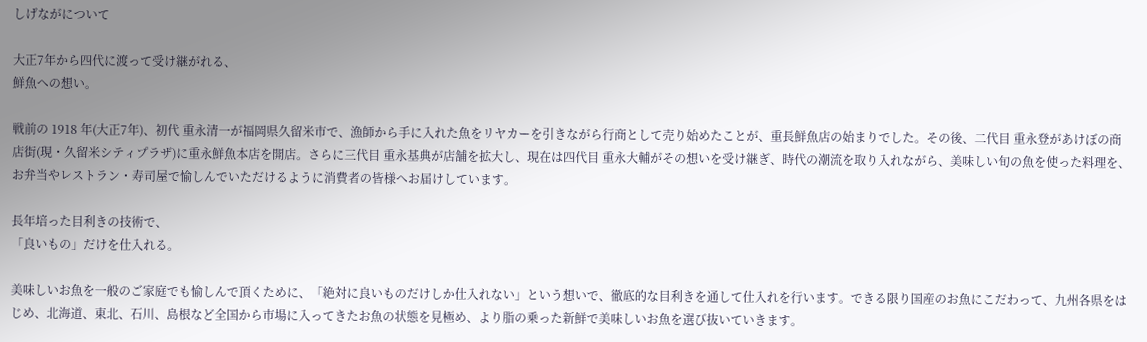しげながについて

大正7年から四代に渡って受け継がれる、
鮮魚への想い。

戦前の 1918 年(大正7年)、初代 重永清一が福岡県久留米市で、漁師から手に入れた魚をリヤカーを引きながら行商として売り始めたことが、重長鮮魚店の始まりでした。その後、二代目 重永登があけぼの商店街(現・久留米シティプラザ)に重永鮮魚本店を開店。さらに三代目 重永基典が店舗を拡大し、現在は四代目 重永大輔がその想いを受け継ぎ、時代の潮流を取り入れながら、美味しい旬の魚を使った料理を、お弁当やレストラン・寿司屋で愉しんでいただけるように消費者の皆様へお届けしています。

長年培った目利きの技術で、
「良いもの」だけを仕入れる。

美味しいお魚を一般のご家庭でも愉しんで頂くために、「絶対に良いものだけしか仕入れない」という想いで、徹底的な目利きを通して仕入れを行います。できる限り国産のお魚にこだわって、九州各県をはじめ、北海道、東北、石川、島根など全国から市場に入ってきたお魚の状態を見極め、より脂の乗った新鮮で美味しいお魚を選び抜いていきます。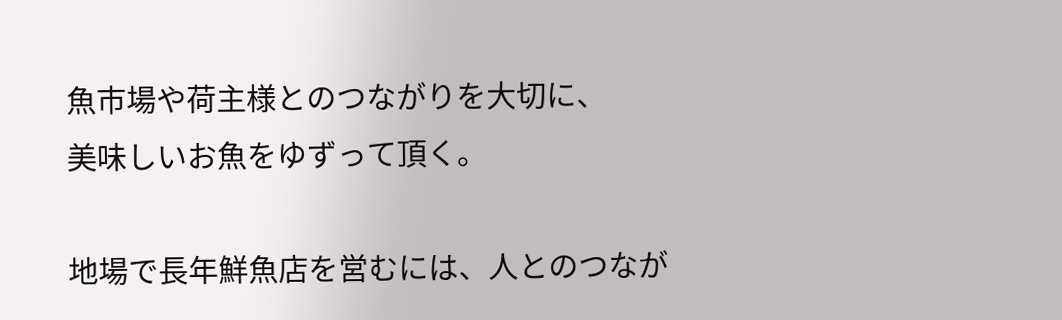魚市場や荷主様とのつながりを大切に、
美味しいお魚をゆずって頂く。

地場で長年鮮魚店を営むには、人とのつなが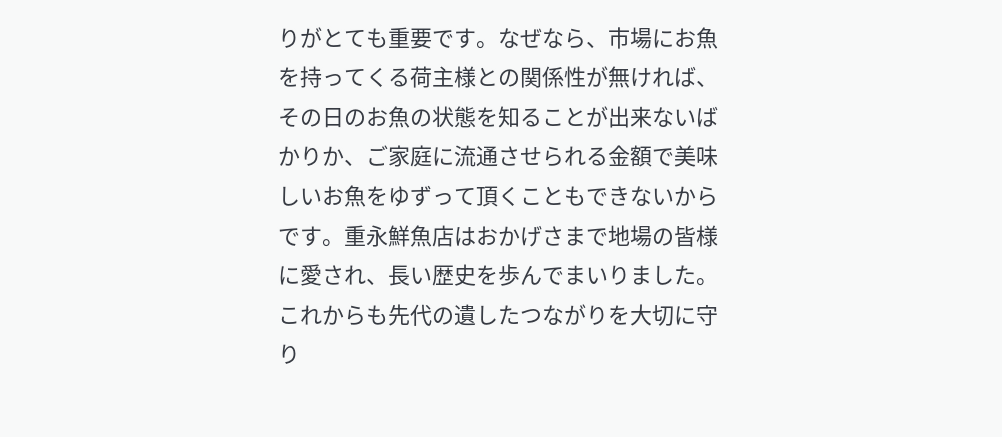りがとても重要です。なぜなら、市場にお魚を持ってくる荷主様との関係性が無ければ、その日のお魚の状態を知ることが出来ないばかりか、ご家庭に流通させられる金額で美味しいお魚をゆずって頂くこともできないからです。重永鮮魚店はおかげさまで地場の皆様に愛され、長い歴史を歩んでまいりました。これからも先代の遺したつながりを大切に守り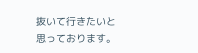抜いて行きたいと思っております。